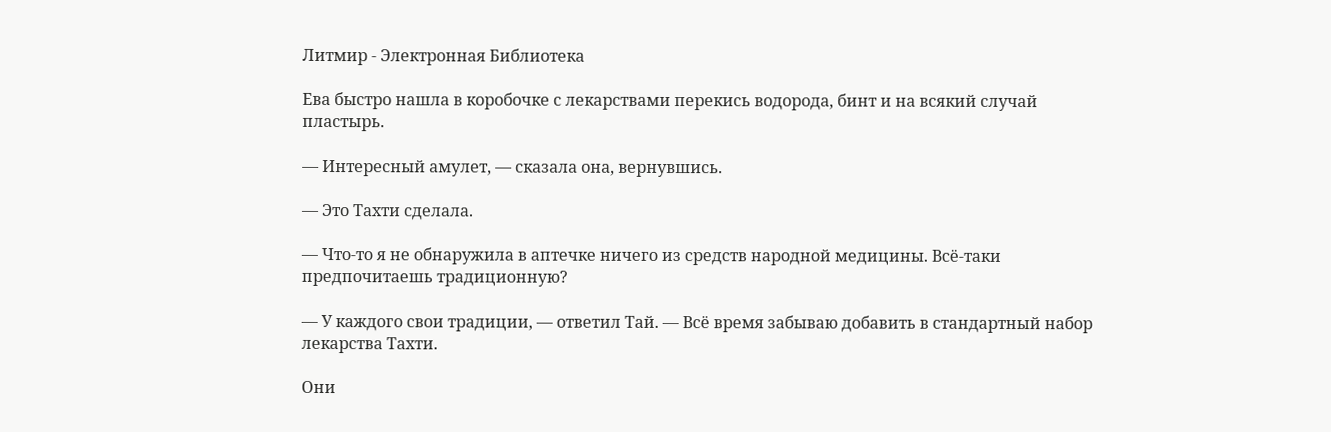Литмир - Электронная Библиотека

Ева быстро нашла в коробочке с лекарствами перекись водорода, бинт и на всякий случай пластырь.

— Интересный амулет, — сказала она, вернувшись.

— Это Тахти сделала.

— Что-то я не обнаружила в аптечке ничего из средств народной медицины. Всё-таки предпочитаешь традиционную?

— У каждого свои традиции, — ответил Тай. — Всё время забываю добавить в стандартный набор лекарства Тахти.

Они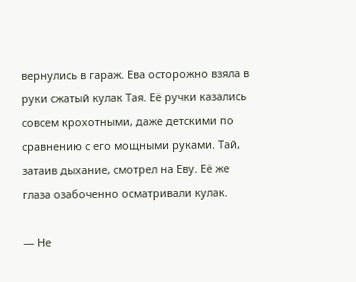вернулись в гараж. Ева осторожно взяла в руки сжатый кулак Тая. Её ручки казались совсем крохотными, даже детскими по сравнению с его мощными руками. Тай, затаив дыхание, смотрел на Еву. Её же глаза озабоченно осматривали кулак.

— Не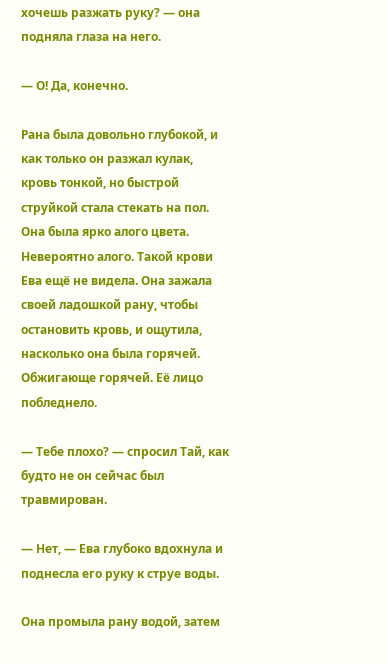хочешь разжать руку? — она подняла глаза на него.

— О! Да, конечно.

Рана была довольно глубокой, и как только он разжал кулак, кровь тонкой, но быстрой струйкой стала стекать на пол. Она была ярко алого цвета. Невероятно алого. Такой крови Ева ещё не видела. Она зажала своей ладошкой рану, чтобы остановить кровь, и ощутила, насколько она была горячей. Обжигающе горячей. Её лицо побледнело.

— Тебе плохо? — спросил Тай, как будто не он сейчас был травмирован.

— Нет, — Ева глубоко вдохнула и поднесла его руку к струе воды.

Она промыла рану водой, затем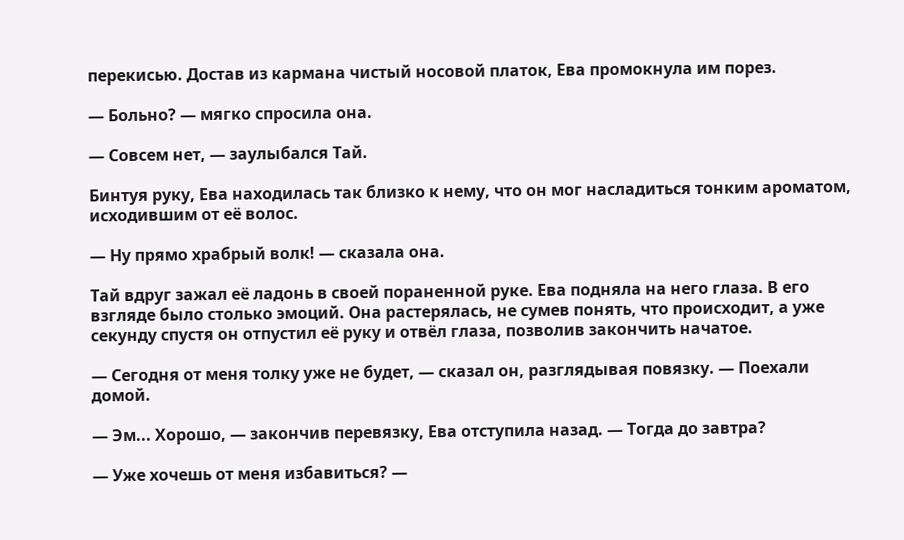перекисью. Достав из кармана чистый носовой платок, Ева промокнула им порез.

— Больно? — мягко спросила она.

— Совсем нет, — заулыбался Тай.

Бинтуя руку, Ева находилась так близко к нему, что он мог насладиться тонким ароматом, исходившим от её волос.

— Ну прямо храбрый волк! — сказала она.

Тай вдруг зажал её ладонь в своей пораненной руке. Ева подняла на него глаза. В его взгляде было столько эмоций. Она растерялась, не сумев понять, что происходит, а уже секунду спустя он отпустил её руку и отвёл глаза, позволив закончить начатое.

— Сегодня от меня толку уже не будет, — сказал он, разглядывая повязку. — Поехали домой.

— Эм... Хорошо, — закончив перевязку, Ева отступила назад. — Тогда до завтра?

— Уже хочешь от меня избавиться? —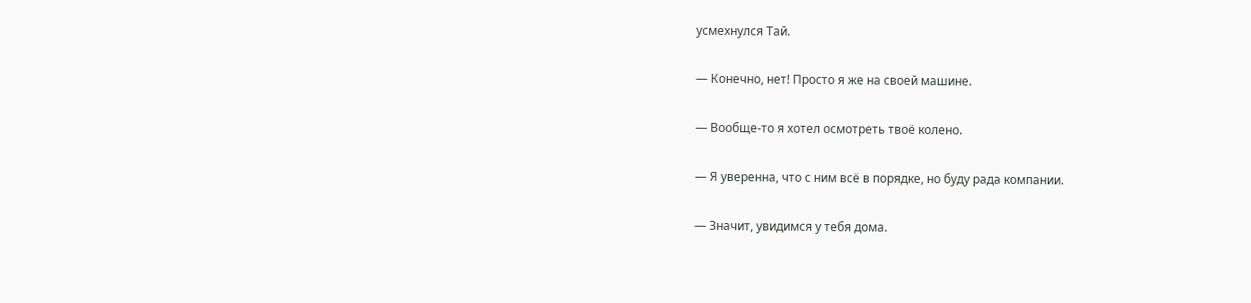усмехнулся Тай.

— Конечно, нет! Просто я же на своей машине.

— Вообще-то я хотел осмотреть твоё колено.

— Я уверенна, что с ним всё в порядке, но буду рада компании.

— Значит, увидимся у тебя дома.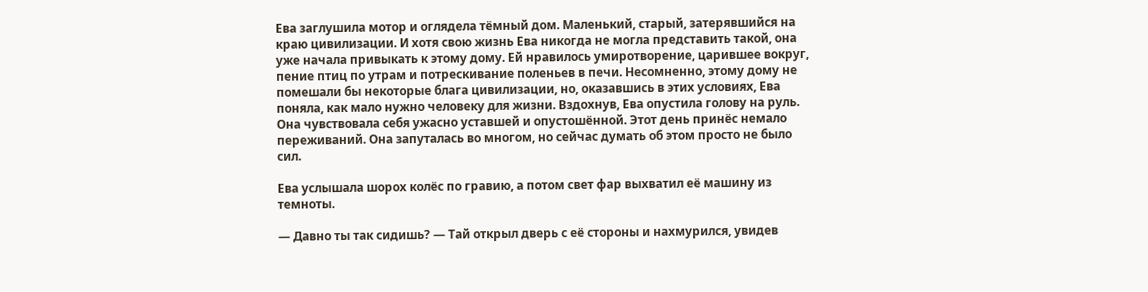Ева заглушила мотор и оглядела тёмный дом. Маленький, старый, затерявшийся на краю цивилизации. И хотя свою жизнь Ева никогда не могла представить такой, она уже начала привыкать к этому дому. Ей нравилось умиротворение, царившее вокруг, пение птиц по утрам и потрескивание поленьев в печи. Несомненно, этому дому не помешали бы некоторые блага цивилизации, но, оказавшись в этих условиях, Ева поняла, как мало нужно человеку для жизни. Вздохнув, Ева опустила голову на руль. Она чувствовала себя ужасно уставшей и опустошённой. Этот день принёс немало переживаний. Она запуталась во многом, но сейчас думать об этом просто не было сил.

Ева услышала шорох колёс по гравию, а потом свет фар выхватил её машину из темноты.

— Давно ты так сидишь? — Тай открыл дверь с её стороны и нахмурился, увидев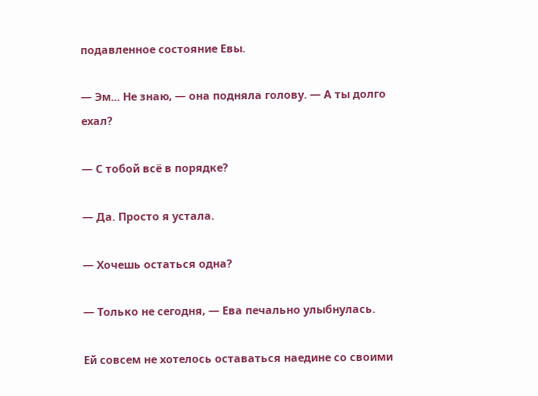подавленное состояние Евы.

— Эм... Не знаю, — она подняла голову. — А ты долго ехал?

— С тобой всё в порядке?

— Да. Просто я устала.

— Хочешь остаться одна?

— Только не сегодня, — Ева печально улыбнулась.

Ей совсем не хотелось оставаться наедине со своими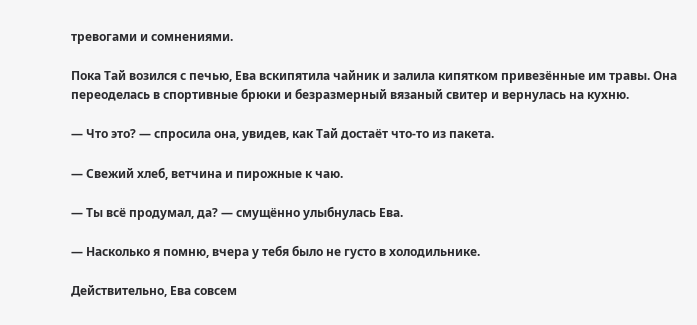тревогами и сомнениями.

Пока Тай возился с печью, Ева вскипятила чайник и залила кипятком привезённые им травы. Она переоделась в спортивные брюки и безразмерный вязаный свитер и вернулась на кухню.

— Что это? — спросила она, увидев, как Тай достаёт что-то из пакета.

— Свежий хлеб, ветчина и пирожные к чаю.

— Ты всё продумал, да? — смущённо улыбнулась Ева.

— Насколько я помню, вчера у тебя было не густо в холодильнике.

Действительно, Ева совсем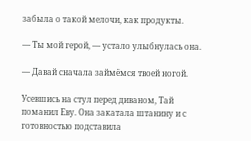забыла о такой мелочи, как продукты.

— Ты мой герой, — устало улыбнулась она.

— Давай сначала займёмся твоей ногой.

Усевшись на стул перед диваном, Тай поманил Еву. Она закатала штанину и с готовностью подставила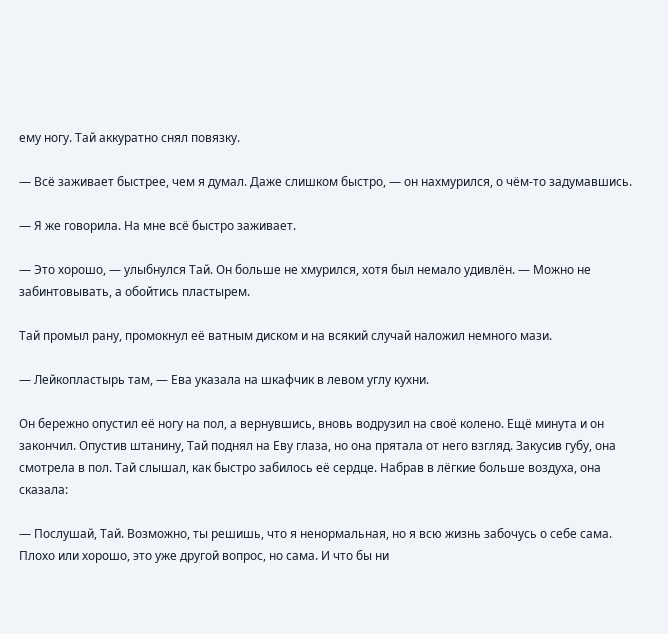ему ногу. Тай аккуратно снял повязку.

— Всё заживает быстрее, чем я думал. Даже слишком быстро, — он нахмурился, о чём-то задумавшись.

— Я же говорила. На мне всё быстро заживает.

— Это хорошо, — улыбнулся Тай. Он больше не хмурился, хотя был немало удивлён. — Можно не забинтовывать, а обойтись пластырем.

Тай промыл рану, промокнул её ватным диском и на всякий случай наложил немного мази.

— Лейкопластырь там, — Ева указала на шкафчик в левом углу кухни.

Он бережно опустил её ногу на пол, а вернувшись, вновь водрузил на своё колено. Ещё минута и он закончил. Опустив штанину, Тай поднял на Еву глаза, но она прятала от него взгляд. Закусив губу, она смотрела в пол. Тай слышал, как быстро забилось её сердце. Набрав в лёгкие больше воздуха, она сказала:

— Послушай, Тай. Возможно, ты решишь, что я ненормальная, но я всю жизнь забочусь о себе сама. Плохо или хорошо, это уже другой вопрос, но сама. И что бы ни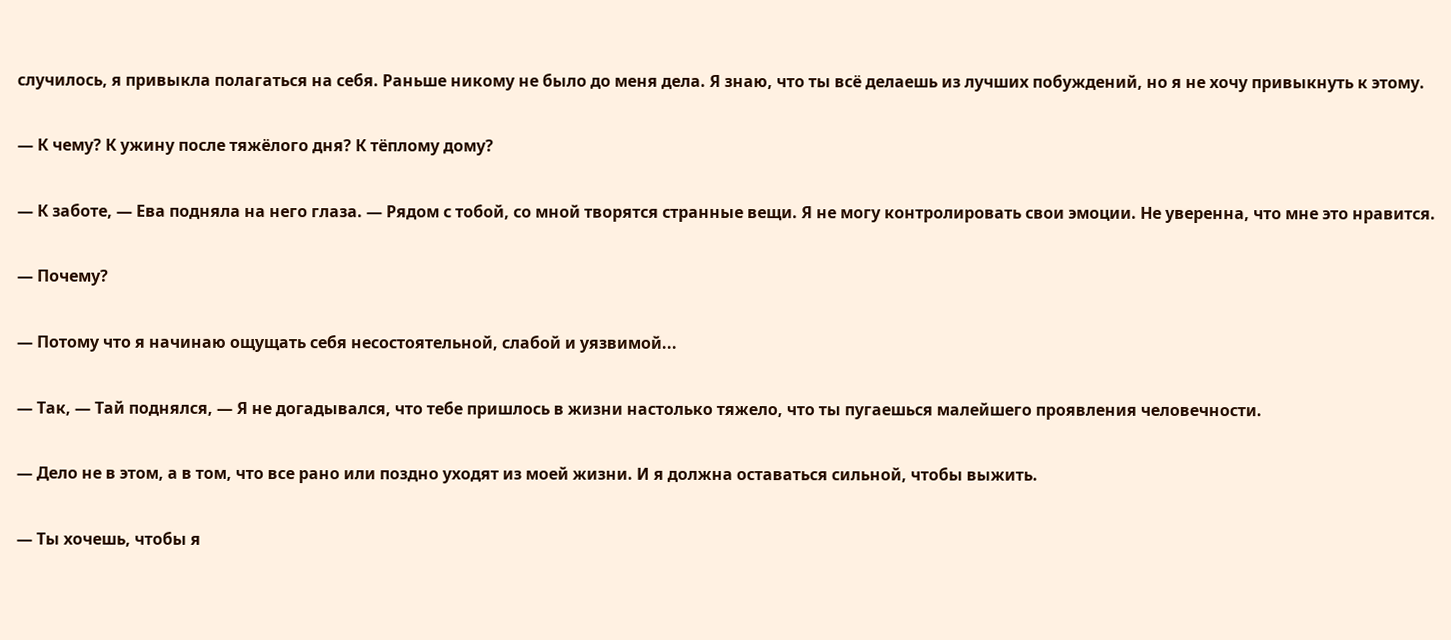случилось, я привыкла полагаться на себя. Раньше никому не было до меня дела. Я знаю, что ты всё делаешь из лучших побуждений, но я не хочу привыкнуть к этому.

— К чему? К ужину после тяжёлого дня? К тёплому дому?

— К заботе, — Ева подняла на него глаза. — Рядом с тобой, со мной творятся странные вещи. Я не могу контролировать свои эмоции. Не уверенна, что мне это нравится.

— Почему?

— Потому что я начинаю ощущать себя несостоятельной, слабой и уязвимой...

— Так, — Тай поднялся, — Я не догадывался, что тебе пришлось в жизни настолько тяжело, что ты пугаешься малейшего проявления человечности.

— Дело не в этом, а в том, что все рано или поздно уходят из моей жизни. И я должна оставаться сильной, чтобы выжить.

— Ты хочешь, чтобы я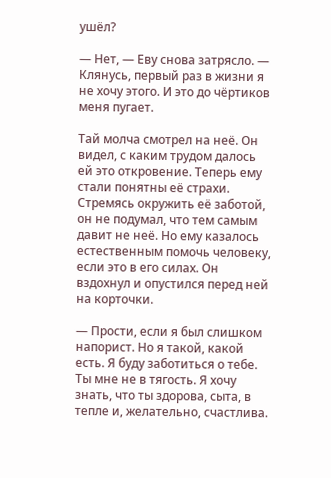ушёл?

— Нет, — Еву снова затрясло. — Клянусь, первый раз в жизни я не хочу этого. И это до чёртиков меня пугает.

Тай молча смотрел на неё. Он видел, с каким трудом далось ей это откровение. Теперь ему стали понятны её страхи. Стремясь окружить её заботой, он не подумал, что тем самым давит не неё. Но ему казалось естественным помочь человеку, если это в его силах. Он вздохнул и опустился перед ней на корточки.

— Прости, если я был слишком напорист. Но я такой, какой есть. Я буду заботиться о тебе. Ты мне не в тягость. Я хочу знать, что ты здорова, сыта, в тепле и, желательно, счастлива.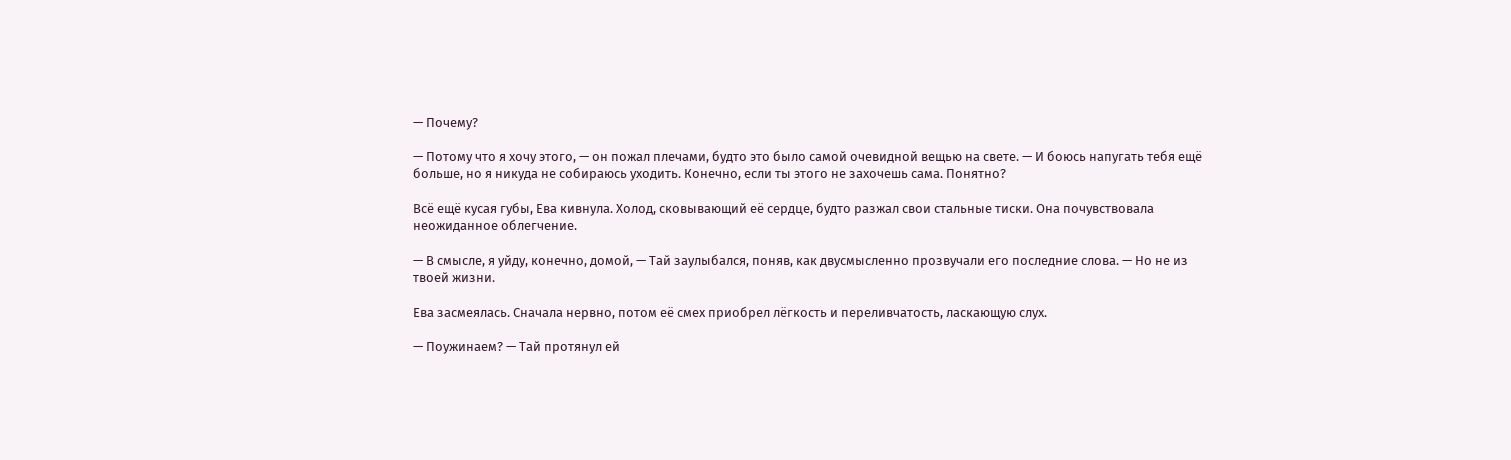— Почему?

— Потому что я хочу этого, — он пожал плечами, будто это было самой очевидной вещью на свете. — И боюсь напугать тебя ещё больше, но я никуда не собираюсь уходить. Конечно, если ты этого не захочешь сама. Понятно?

Всё ещё кусая губы, Ева кивнула. Холод, сковывающий её сердце, будто разжал свои стальные тиски. Она почувствовала неожиданное облегчение.

— В смысле, я уйду, конечно, домой, — Тай заулыбался, поняв, как двусмысленно прозвучали его последние слова. — Но не из твоей жизни.

Ева засмеялась. Сначала нервно, потом её смех приобрел лёгкость и переливчатость, ласкающую слух.

— Поужинаем? — Тай протянул ей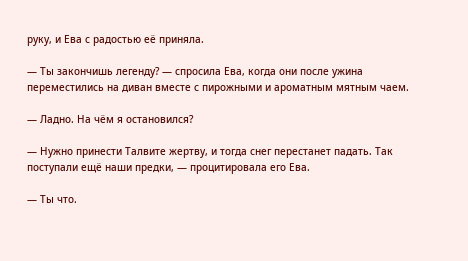руку, и Ева с радостью её приняла.

— Ты закончишь легенду? — спросила Ева, когда они после ужина переместились на диван вместе с пирожными и ароматным мятным чаем.

— Ладно. На чём я остановился?

— Нужно принести Талвите жертву, и тогда снег перестанет падать. Так поступали ещё наши предки, — процитировала его Ева.

— Ты что.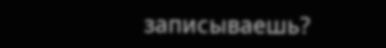записываешь?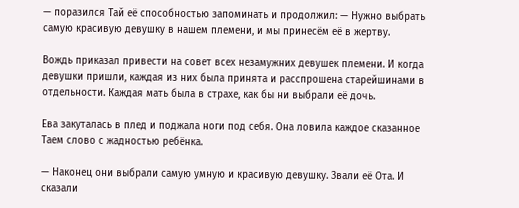— поразился Тай её способностью запоминать и продолжил: — Нужно выбрать самую красивую девушку в нашем племени, и мы принесём её в жертву.

Вождь приказал привести на совет всех незамужних девушек племени. И когда девушки пришли, каждая из них была принята и расспрошена старейшинами в отдельности. Каждая мать была в страхе, как бы ни выбрали её дочь.

Ева закуталась в плед и поджала ноги под себя. Она ловила каждое сказанное Таем слово с жадностью ребёнка.

— Наконец они выбрали самую умную и красивую девушку. Звали её Ота. И сказали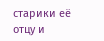старики её отцу и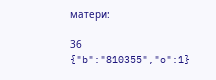матери:

36
{"b":"810355","o":1}